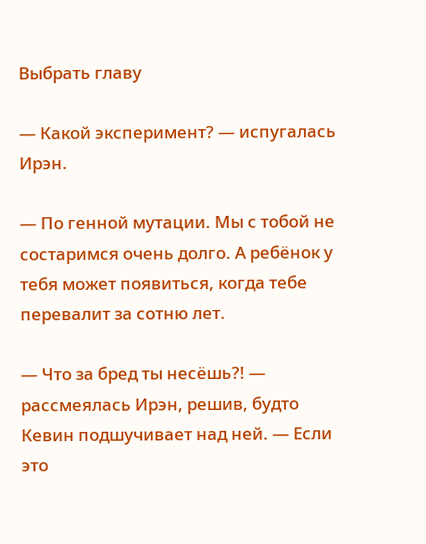Выбрать главу

— Какой эксперимент? — испугалась Ирэн.

— По генной мутации. Мы с тобой не состаримся очень долго. А ребёнок у тебя может появиться, когда тебе перевалит за сотню лет.

— Что за бред ты несёшь?! — рассмеялась Ирэн, решив, будто Кевин подшучивает над ней. — Если это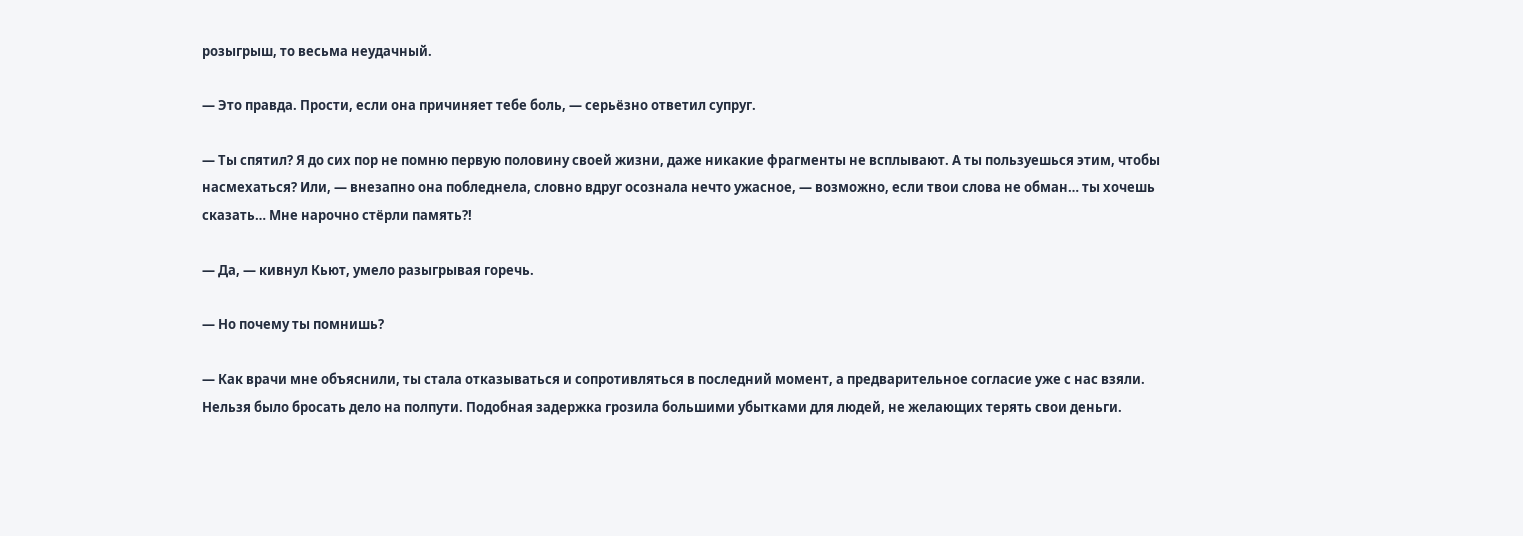розыгрыш, то весьма неудачный.

— Это правда. Прости, если она причиняет тебе боль, — серьёзно ответил супруг.

— Ты спятил? Я до сих пор не помню первую половину своей жизни, даже никакие фрагменты не всплывают. А ты пользуешься этим, чтобы насмехаться? Или, — внезапно она побледнела, словно вдруг осознала нечто ужасное, — возможно, если твои слова не обман… ты хочешь сказать… Мне нарочно стёрли память?!

— Да, — кивнул Кьют, умело разыгрывая горечь.

— Но почему ты помнишь?

— Как врачи мне объяснили, ты стала отказываться и сопротивляться в последний момент, а предварительное согласие уже с нас взяли. Нельзя было бросать дело на полпути. Подобная задержка грозила большими убытками для людей, не желающих терять свои деньги.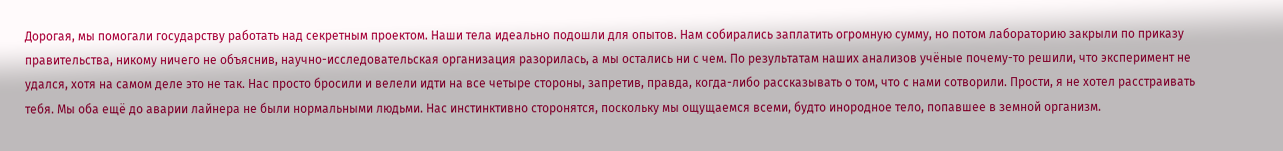Дорогая, мы помогали государству работать над секретным проектом. Наши тела идеально подошли для опытов. Нам собирались заплатить огромную сумму, но потом лабораторию закрыли по приказу правительства, никому ничего не объяснив, научно-исследовательская организация разорилась, а мы остались ни с чем. По результатам наших анализов учёные почему-то решили, что эксперимент не удался, хотя на самом деле это не так. Нас просто бросили и велели идти на все четыре стороны, запретив, правда, когда-либо рассказывать о том, что с нами сотворили. Прости, я не хотел расстраивать тебя. Мы оба ещё до аварии лайнера не были нормальными людьми. Нас инстинктивно сторонятся, поскольку мы ощущаемся всеми, будто инородное тело, попавшее в земной организм.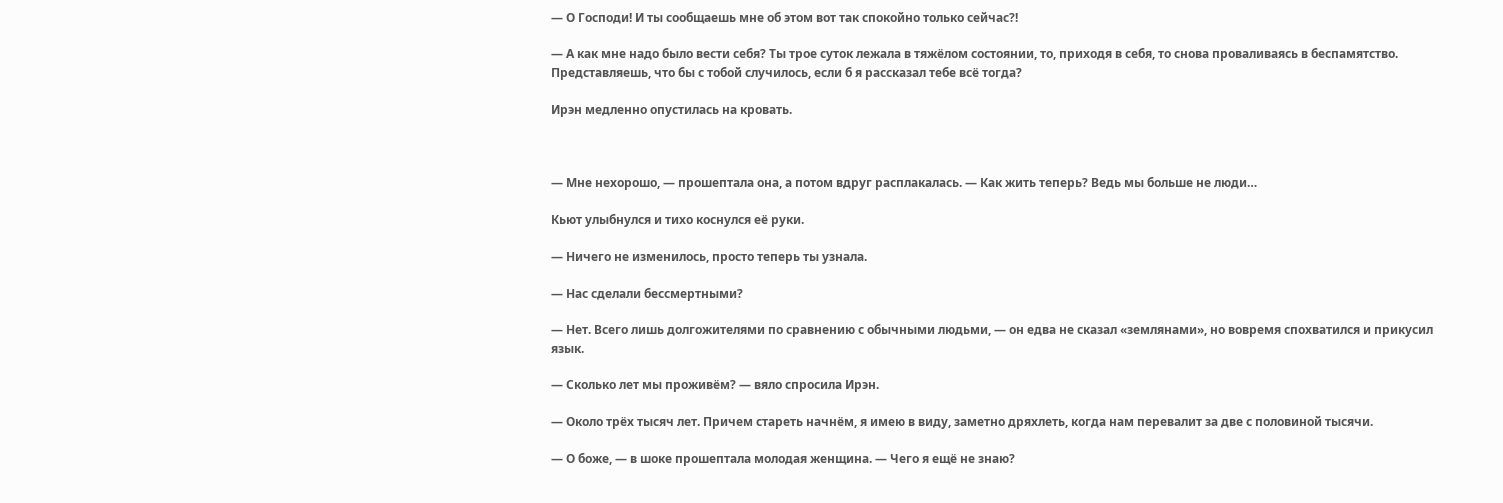— О Господи! И ты сообщаешь мне об этом вот так спокойно только сейчас?!

— А как мне надо было вести себя? Ты трое суток лежала в тяжёлом состоянии, то, приходя в себя, то снова проваливаясь в беспамятство. Представляешь, что бы с тобой случилось, если б я рассказал тебе всё тогда?

Ирэн медленно опустилась на кровать.



— Мне нехорошо, — прошептала она, а потом вдруг расплакалась. — Как жить теперь? Ведь мы больше не люди…

Кьют улыбнулся и тихо коснулся её руки.

— Ничего не изменилось, просто теперь ты узнала.

— Нас сделали бессмертными?

— Нет. Всего лишь долгожителями по сравнению с обычными людьми, — он едва не сказал «землянами», но вовремя спохватился и прикусил язык.

— Сколько лет мы проживём? — вяло спросила Ирэн.

— Около трёх тысяч лет. Причем стареть начнём, я имею в виду, заметно дряхлеть, когда нам перевалит за две с половиной тысячи.

— О боже, — в шоке прошептала молодая женщина. — Чего я ещё не знаю?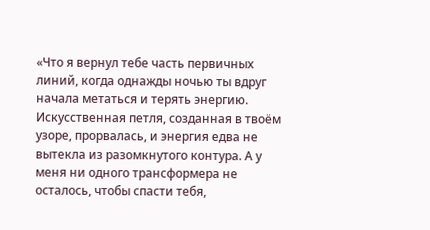«Что я вернул тебе часть первичных линий, когда однажды ночью ты вдруг начала метаться и терять энергию. Искусственная петля, созданная в твоём узоре, прорвалась, и энергия едва не вытекла из разомкнутого контура. А у меня ни одного трансформера не осталось, чтобы спасти тебя,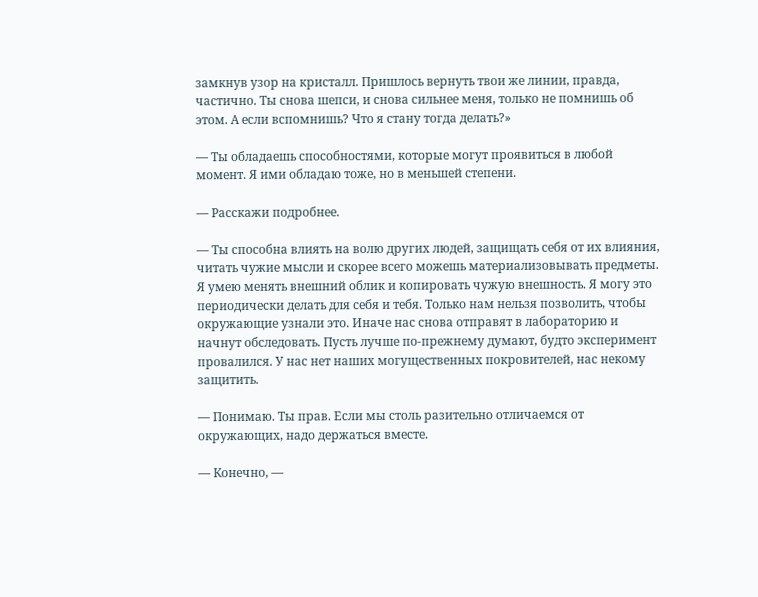замкнув узор на кристалл. Пришлось вернуть твои же линии, правда, частично. Ты снова шепси, и снова сильнее меня, только не помнишь об этом. А если вспомнишь? Что я стану тогда делать?»

— Ты обладаешь способностями, которые могут проявиться в любой момент. Я ими обладаю тоже, но в меньшей степени.

— Расскажи подробнее.

— Ты способна влиять на волю других людей, защищать себя от их влияния, читать чужие мысли и скорее всего можешь материализовывать предметы. Я умею менять внешний облик и копировать чужую внешность. Я могу это периодически делать для себя и тебя. Только нам нельзя позволить, чтобы окружающие узнали это. Иначе нас снова отправят в лабораторию и начнут обследовать. Пусть лучше по-прежнему думают, будто эксперимент провалился. У нас нет наших могущественных покровителей, нас некому защитить.

— Понимаю. Ты прав. Если мы столь разительно отличаемся от окружающих, надо держаться вместе.

— Конечно, —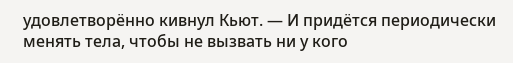удовлетворённо кивнул Кьют. — И придётся периодически менять тела, чтобы не вызвать ни у кого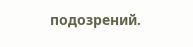подозрений.